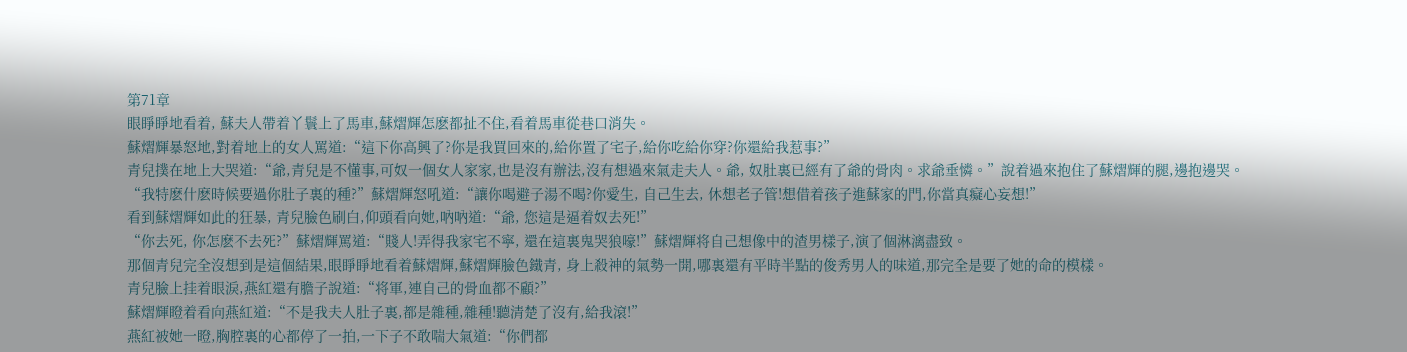第71章
眼睜睜地看着, 蘇夫人帶着丫鬟上了馬車,蘇熠輝怎麽都扯不住,看着馬車從巷口消失。
蘇熠輝暴怒地,對着地上的女人罵道:“這下你高興了?你是我買回來的,給你置了宅子,給你吃給你穿?你還給我惹事?”
青兒撲在地上大哭道:“爺,青兒是不懂事,可奴一個女人家家,也是沒有辦法,沒有想過來氣走夫人。爺, 奴肚裏已經有了爺的骨肉。求爺垂憐。”說着過來抱住了蘇熠輝的腿,邊抱邊哭。
“我特麽什麽時候要過你肚子裏的種?”蘇熠輝怒吼道:“讓你喝避子湯不喝?你愛生, 自己生去, 休想老子管!想借着孩子進蘇家的門,你當真癡心妄想!”
看到蘇熠輝如此的狂暴, 青兒臉色刷白,仰頭看向她,吶吶道:“爺, 您這是逼着奴去死!”
“你去死, 你怎麽不去死?”蘇熠輝罵道:“賤人!弄得我家宅不寧, 還在這裏鬼哭狼嚎!”蘇熠輝将自己想像中的渣男樣子,演了個淋漓盡致。
那個青兒完全沒想到是這個結果,眼睜睜地看着蘇熠輝,蘇熠輝臉色鐵青, 身上殺神的氣勢一開,哪裏還有平時半點的俊秀男人的味道,那完全是要了她的命的模樣。
青兒臉上挂着眼淚,燕紅還有膽子說道:“将軍,連自己的骨血都不顧?”
蘇熠輝瞪着看向燕紅道:“不是我夫人肚子裏,都是雜種,雜種!聽清楚了沒有,給我滾!”
燕紅被她一瞪,胸腔裏的心都停了一拍,一下子不敢喘大氣道:“你們都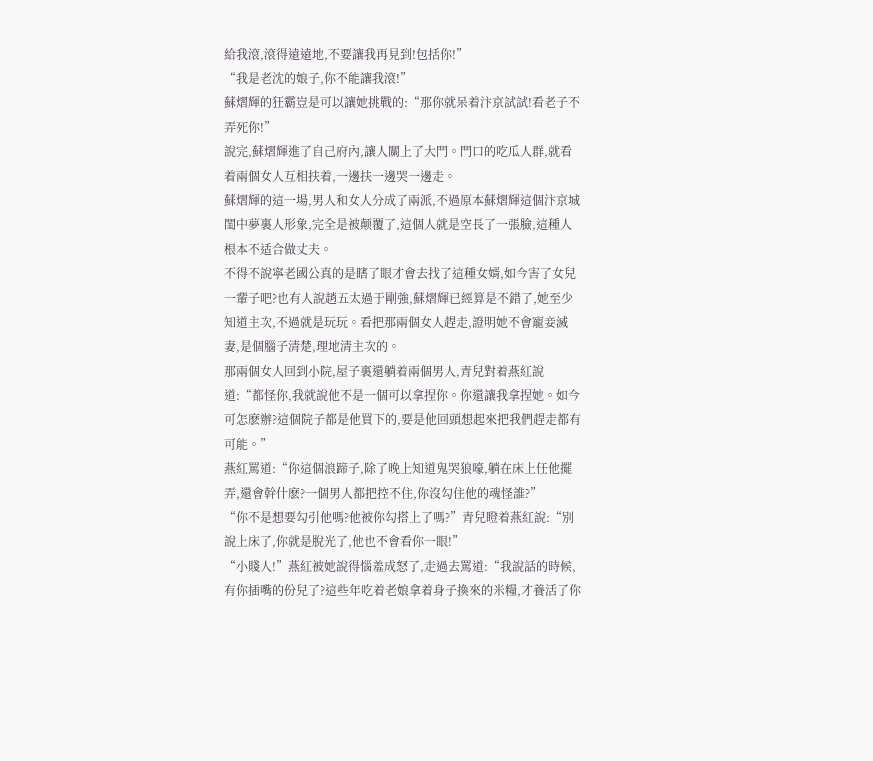給我滾,滾得遠遠地,不要讓我再見到!包括你!”
“我是老沈的娘子,你不能讓我滾!”
蘇熠輝的狂霸豈是可以讓她挑戰的:“那你就呆着汴京試試!看老子不弄死你!”
說完,蘇熠輝進了自己府內,讓人關上了大門。門口的吃瓜人群,就看着兩個女人互相扶着,一邊扶一邊哭一邊走。
蘇熠輝的這一場,男人和女人分成了兩派,不過原本蘇熠輝這個汴京城閨中夢裏人形象,完全是被颠覆了,這個人就是空長了一張臉,這種人根本不适合做丈夫。
不得不說寧老國公真的是瞎了眼才會去找了這種女婿,如今害了女兒一輩子吧?也有人說趙五太過于剛強,蘇熠輝已經算是不錯了,她至少知道主次,不過就是玩玩。看把那兩個女人趕走,證明她不會寵妾滅妻,是個腦子清楚,理地清主次的。
那兩個女人回到小院,屋子裏還躺着兩個男人,青兒對着燕紅說道:“都怪你,我就說他不是一個可以拿捏你。你還讓我拿捏她。如今可怎麽辦?這個院子都是他買下的,要是他回頭想起來把我們趕走都有可能。”
燕紅罵道:“你這個浪蹄子,除了晚上知道鬼哭狼嚎,躺在床上任他擺弄,還會幹什麽?一個男人都把控不住,你沒勾住他的魂怪誰?”
“你不是想要勾引他嗎?他被你勾搭上了嗎?”青兒瞪着燕紅說:“別說上床了,你就是脫光了,他也不會看你一眼!”
“小賤人!”燕紅被她說得惱羞成怒了,走過去罵道:“我說話的時候,有你插嘴的份兒了?這些年吃着老娘拿着身子換來的米糧,才養活了你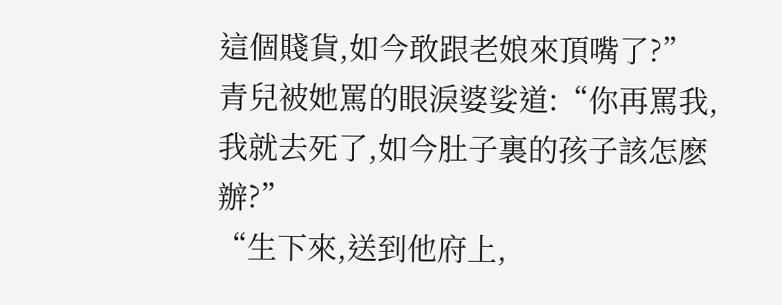這個賤貨,如今敢跟老娘來頂嘴了?”
青兒被她罵的眼淚婆娑道:“你再罵我,我就去死了,如今肚子裏的孩子該怎麽辦?”
“生下來,送到他府上,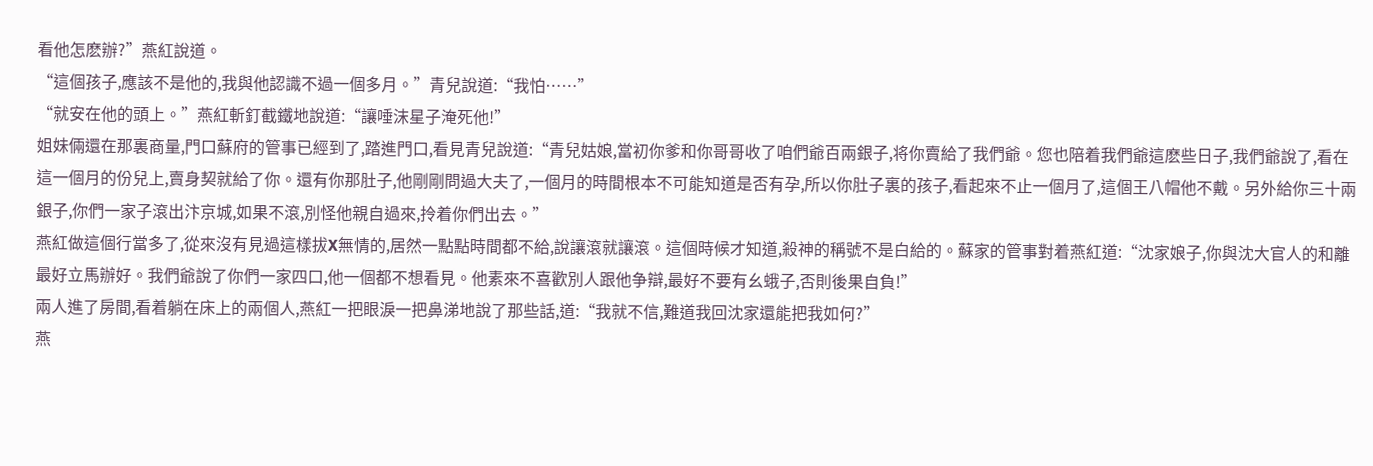看他怎麽辦?”燕紅說道。
“這個孩子,應該不是他的,我與他認識不過一個多月。”青兒說道:“我怕……”
“就安在他的頭上。”燕紅斬釘截鐵地說道:“讓唾沫星子淹死他!”
姐妹倆還在那裏商量,門口蘇府的管事已經到了,踏進門口,看見青兒說道:“青兒姑娘,當初你爹和你哥哥收了咱們爺百兩銀子,将你賣給了我們爺。您也陪着我們爺這麽些日子,我們爺說了,看在這一個月的份兒上,賣身契就給了你。還有你那肚子,他剛剛問過大夫了,一個月的時間根本不可能知道是否有孕,所以你肚子裏的孩子,看起來不止一個月了,這個王八帽他不戴。另外給你三十兩銀子,你們一家子滾出汴京城,如果不滾,別怪他親自過來,拎着你們出去。”
燕紅做這個行當多了,從來沒有見過這樣拔X無情的,居然一點點時間都不給,說讓滾就讓滾。這個時候才知道,殺神的稱號不是白給的。蘇家的管事對着燕紅道:“沈家娘子,你與沈大官人的和離最好立馬辦好。我們爺說了你們一家四口,他一個都不想看見。他素來不喜歡別人跟他争辯,最好不要有幺蛾子,否則後果自負!”
兩人進了房間,看着躺在床上的兩個人,燕紅一把眼淚一把鼻涕地說了那些話,道:“我就不信,難道我回沈家還能把我如何?”
燕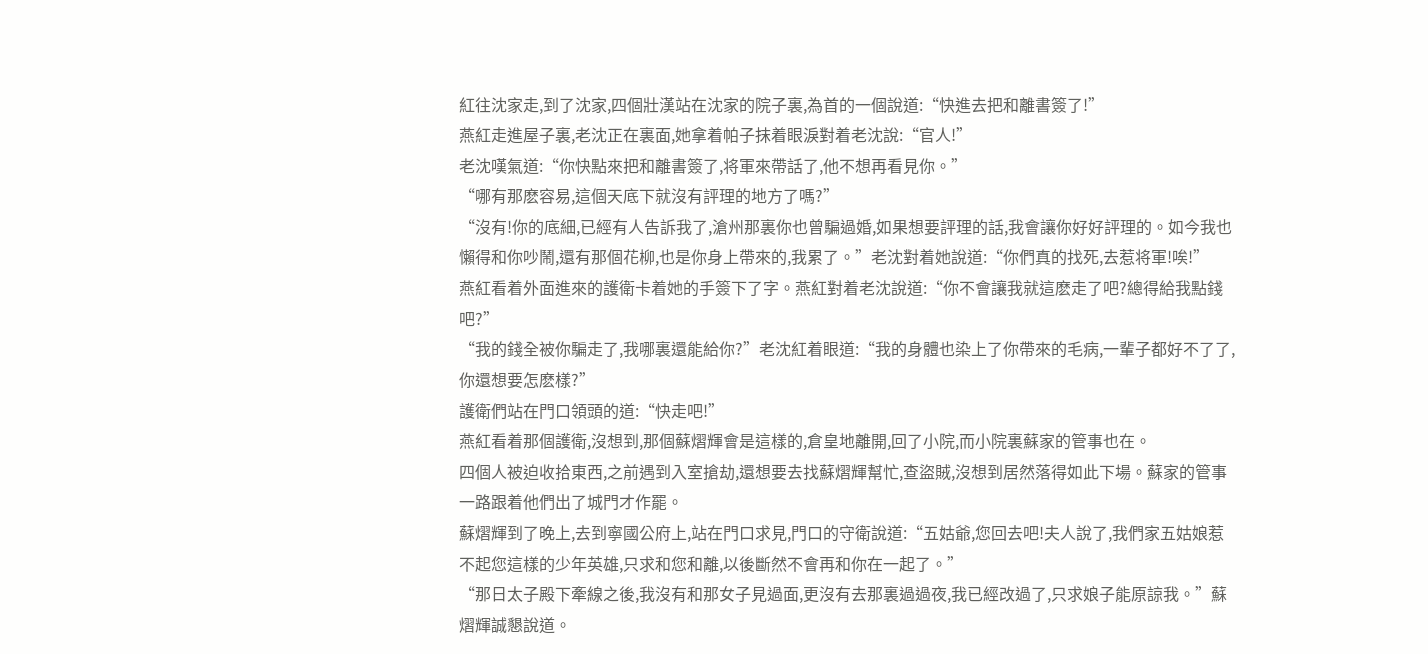紅往沈家走,到了沈家,四個壯漢站在沈家的院子裏,為首的一個說道:“快進去把和離書簽了!”
燕紅走進屋子裏,老沈正在裏面,她拿着帕子抹着眼淚對着老沈說:“官人!”
老沈嘆氣道:“你快點來把和離書簽了,将軍來帶話了,他不想再看見你。”
“哪有那麽容易,這個天底下就沒有評理的地方了嗎?”
“沒有!你的底細,已經有人告訴我了,滄州那裏你也曾騙過婚,如果想要評理的話,我會讓你好好評理的。如今我也懶得和你吵鬧,還有那個花柳,也是你身上帶來的,我累了。”老沈對着她說道:“你們真的找死,去惹将軍!唉!”
燕紅看着外面進來的護衛卡着她的手簽下了字。燕紅對着老沈說道:“你不會讓我就這麽走了吧?總得給我點錢吧?”
“我的錢全被你騙走了,我哪裏還能給你?”老沈紅着眼道:“我的身體也染上了你帶來的毛病,一輩子都好不了了,你還想要怎麽樣?”
護衛們站在門口領頭的道:“快走吧!”
燕紅看着那個護衛,沒想到,那個蘇熠輝會是這樣的,倉皇地離開,回了小院,而小院裏蘇家的管事也在。
四個人被迫收拾東西,之前遇到入室搶劫,還想要去找蘇熠輝幫忙,查盜賊,沒想到居然落得如此下場。蘇家的管事一路跟着他們出了城門才作罷。
蘇熠輝到了晚上,去到寧國公府上,站在門口求見,門口的守衛說道:“五姑爺,您回去吧!夫人說了,我們家五姑娘惹不起您這樣的少年英雄,只求和您和離,以後斷然不會再和你在一起了。”
“那日太子殿下牽線之後,我沒有和那女子見過面,更沒有去那裏過過夜,我已經改過了,只求娘子能原諒我。”蘇熠輝誠懇說道。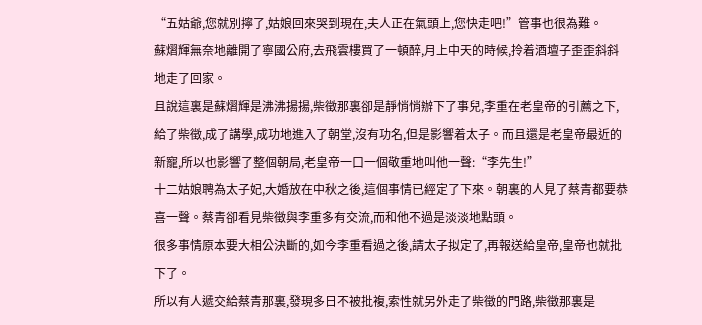“五姑爺,您就別擰了,姑娘回來哭到現在,夫人正在氣頭上,您快走吧!”管事也很為難。
蘇熠輝無奈地離開了寧國公府,去飛雲樓買了一頓醉,月上中天的時候,拎着酒壇子歪歪斜斜地走了回家。
且說這裏是蘇熠輝是沸沸揚揚,柴徵那裏卻是靜悄悄辦下了事兒,李重在老皇帝的引薦之下,給了柴徵,成了講學,成功地進入了朝堂,沒有功名,但是影響着太子。而且還是老皇帝最近的新寵,所以也影響了整個朝局,老皇帝一口一個敬重地叫他一聲:“李先生!”
十二姑娘聘為太子妃,大婚放在中秋之後,這個事情已經定了下來。朝裏的人見了蔡青都要恭喜一聲。蔡青卻看見柴徵與李重多有交流,而和他不過是淡淡地點頭。
很多事情原本要大相公決斷的,如今李重看過之後,請太子拟定了,再報送給皇帝,皇帝也就批下了。
所以有人遞交給蔡青那裏,發現多日不被批複,索性就另外走了柴徵的門路,柴徵那裏是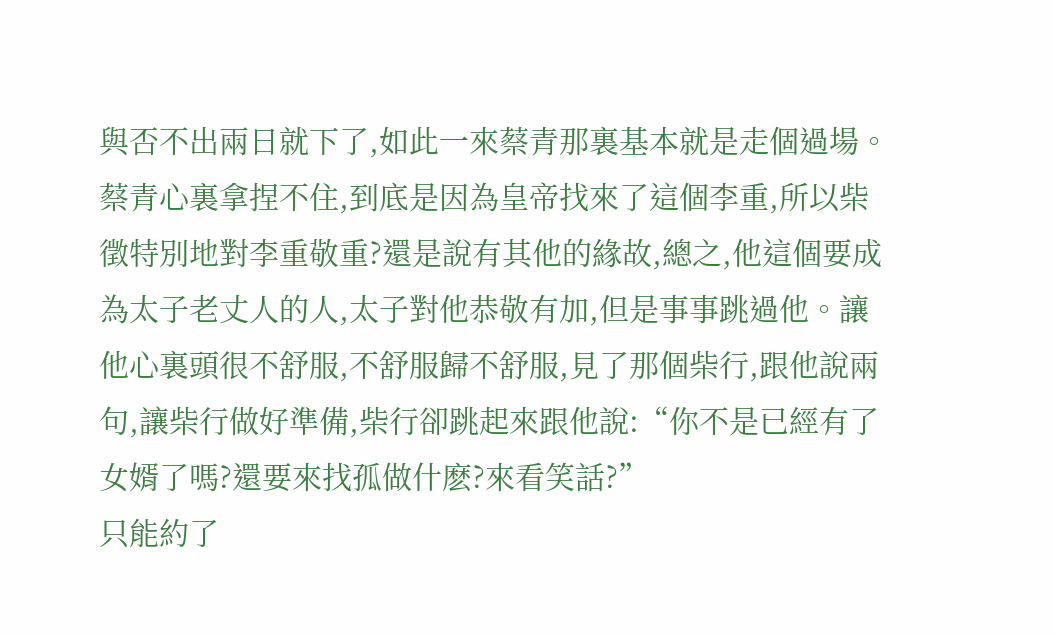與否不出兩日就下了,如此一來蔡青那裏基本就是走個過場。
蔡青心裏拿捏不住,到底是因為皇帝找來了這個李重,所以柴徵特別地對李重敬重?還是說有其他的緣故,總之,他這個要成為太子老丈人的人,太子對他恭敬有加,但是事事跳過他。讓他心裏頭很不舒服,不舒服歸不舒服,見了那個柴行,跟他說兩句,讓柴行做好準備,柴行卻跳起來跟他說:“你不是已經有了女婿了嗎?還要來找孤做什麽?來看笑話?”
只能約了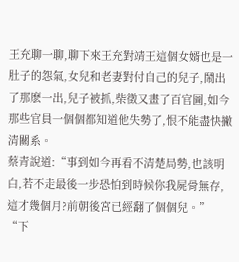王充聊一聊,聊下來王充對靖王這個女婿也是一肚子的怨氣,女兒和老妻對付自己的兒子,鬧出了那麽一出,兒子被抓,柴徵又畫了百官圖,如今那些官員一個個都知道他失勢了,恨不能盡快撇清關系。
蔡青說道:“事到如今再看不清楚局勢,也該明白,若不走最後一步恐怕到時候你我屍骨無存,這才幾個月?前朝後宮已經翻了個個兒。”
“下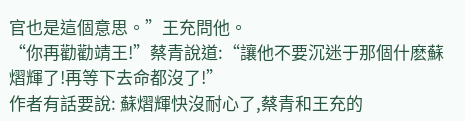官也是這個意思。”王充問他。
“你再勸勸靖王!”蔡青說道:“讓他不要沉迷于那個什麽蘇熠輝了!再等下去命都沒了!”
作者有話要說: 蘇熠輝快沒耐心了,蔡青和王充的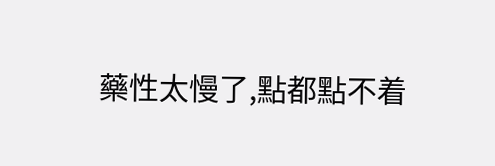藥性太慢了,點都點不着